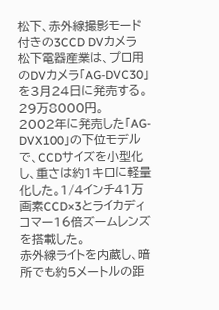松下、赤外線撮影モード付きの3CCD DVカメラ
松下電器産業は、プロ用のDVカメラ「AG-DVC30」を3月24日に発売する。29万8000円。
2002年に発売した「AG-DVX100」の下位モデルで、CCDサイズを小型化し、重さは約1キロに軽量化した。1/4インチ41万画素CCD×3とライカディコマー16倍ズームレンズを搭載した。
赤外線ライトを内蔵し、暗所でも約5メートルの距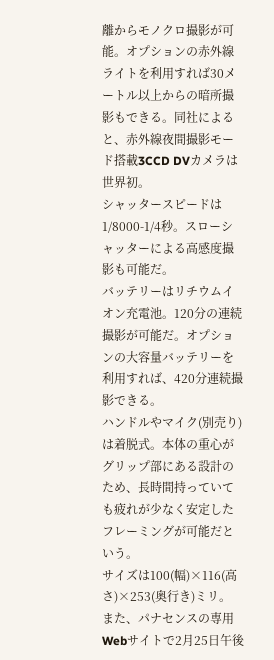離からモノクロ撮影が可能。オプションの赤外線ライトを利用すれば30メートル以上からの暗所撮影もできる。同社によると、赤外線夜間撮影モード搭載3CCD DVカメラは世界初。
シャッタースピードは1/8000-1/4秒。スローシャッターによる高感度撮影も可能だ。
バッテリーはリチウムイオン充電池。120分の連続撮影が可能だ。オプションの大容量バッテリーを利用すれば、420分連続撮影できる。
ハンドルやマイク(別売り)は着脱式。本体の重心がグリップ部にある設計のため、長時間持っていても疲れが少なく安定したフレーミングが可能だという。
サイズは100(幅)×116(高さ)×253(奥行き)ミリ。
また、パナセンスの専用Webサイトで2月25日午後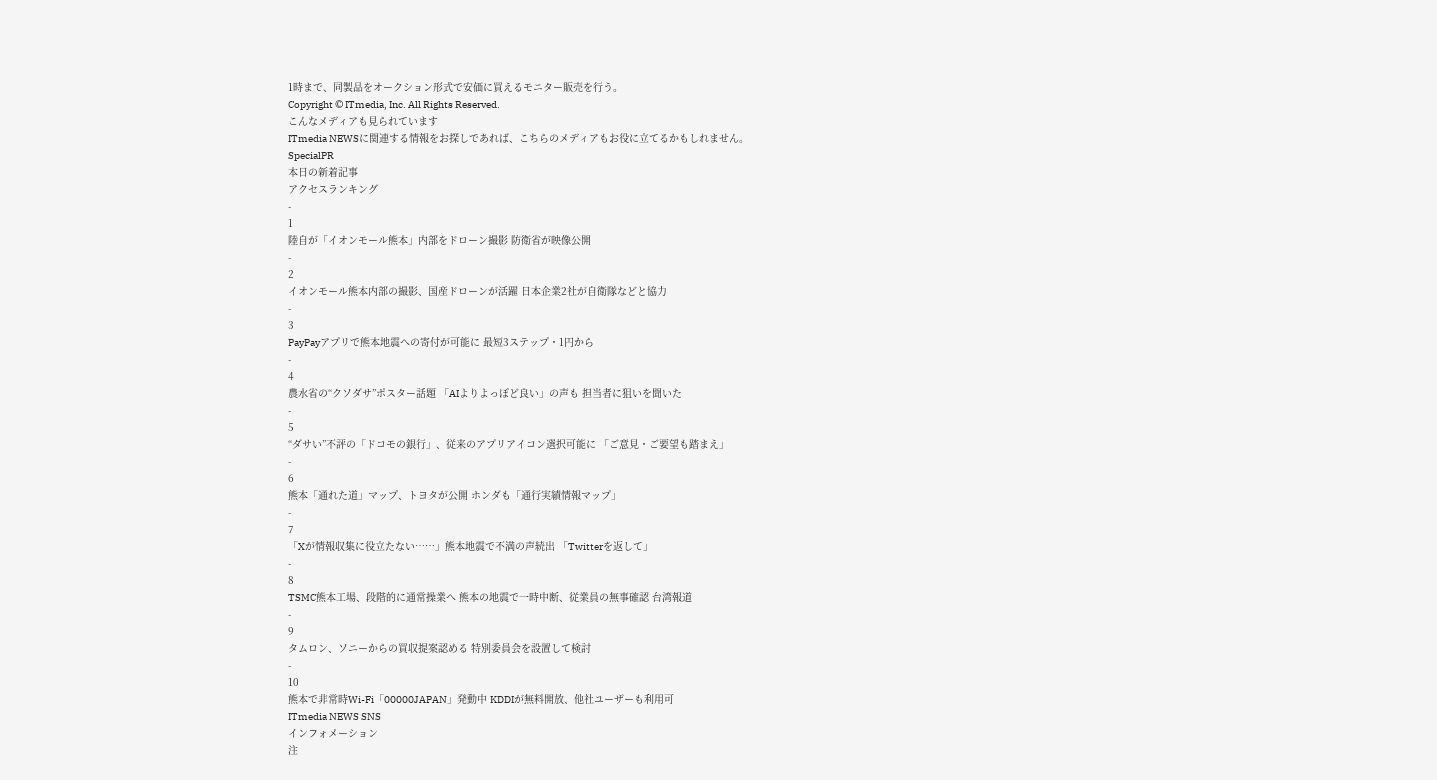1時まで、同製品をオークション形式で安価に買えるモニター販売を行う。
Copyright © ITmedia, Inc. All Rights Reserved.
こんなメディアも見られています
ITmedia NEWSに関連する情報をお探しであれば、こちらのメディアもお役に立てるかもしれません。
SpecialPR
本日の新着記事
アクセスランキング
-
1
陸自が「イオンモール熊本」内部をドローン撮影 防衛省が映像公開
-
2
イオンモール熊本内部の撮影、国産ドローンが活躍 日本企業2社が自衛隊などと協力
-
3
PayPayアプリで熊本地震への寄付が可能に 最短3ステップ・1円から
-
4
農水省の“クソダサ”ポスター話題 「AIよりよっぽど良い」の声も 担当者に狙いを聞いた
-
5
“ダサい”不評の「ドコモの銀行」、従来のアプリアイコン選択可能に 「ご意見・ご要望も踏まえ」
-
6
熊本「通れた道」マップ、トヨタが公開 ホンダも「通行実績情報マップ」
-
7
「Xが情報収集に役立たない……」熊本地震で不満の声続出 「Twitterを返して」
-
8
TSMC熊本工場、段階的に通常操業へ 熊本の地震で一時中断、従業員の無事確認 台湾報道
-
9
タムロン、ソニーからの買収提案認める 特別委員会を設置して検討
-
10
熊本で非常時Wi-Fi「00000JAPAN」発動中 KDDIが無料開放、他社ユーザーも利用可
ITmedia NEWS SNS
インフォメーション
注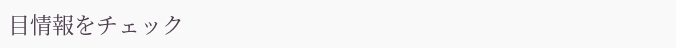目情報をチェック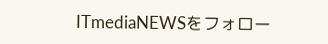ITmediaNEWSをフォロー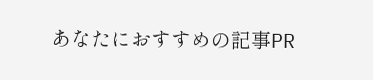あなたにおすすめの記事PR